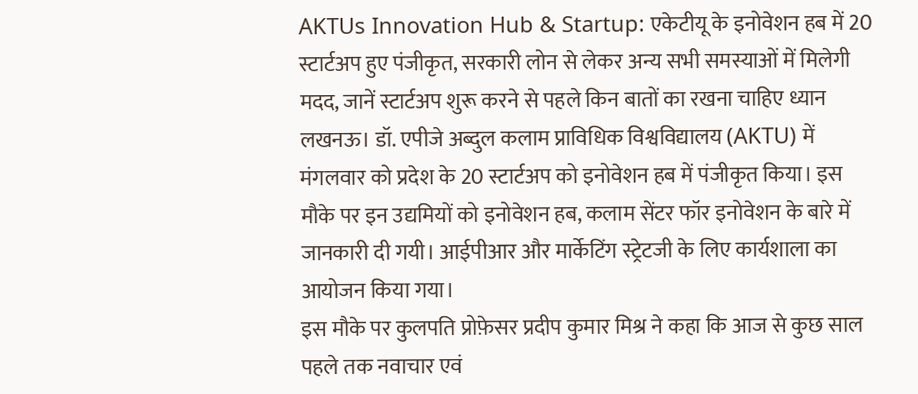AKTUs Innovation Hub & Startup: एकेटीयू के इनोवेशन हब में 20 स्टार्टअप हुए पंजीकृत, सरकारी लोन से लेकर अन्य सभी समस्याओं में मिलेगी मदद, जानें स्टार्टअप शुरू करने से पहले किन बातों का रखना चाहिए ध्यान
लखनऊ। डॉ. एपीजे अब्दुल कलाम प्राविधिक विश्वविद्यालय (AKTU) में मंगलवार को प्रदेश के 20 स्टार्टअप को इनोवेशन हब में पंजीकृत किया। इस मौके पर इन उद्यमियों को इनोवेशन हब, कलाम सेंटर फॉर इनोवेशन के बारे में जानकारी दी गयी। आईपीआर और मार्केटिंग स्ट्रेटजी के लिए कार्यशाला का आयोजन किया गया।
इस मौके पर कुलपति प्रोफ़ेसर प्रदीप कुमार मिश्र ने कहा कि आज से कुछ साल पहले तक नवाचार एवं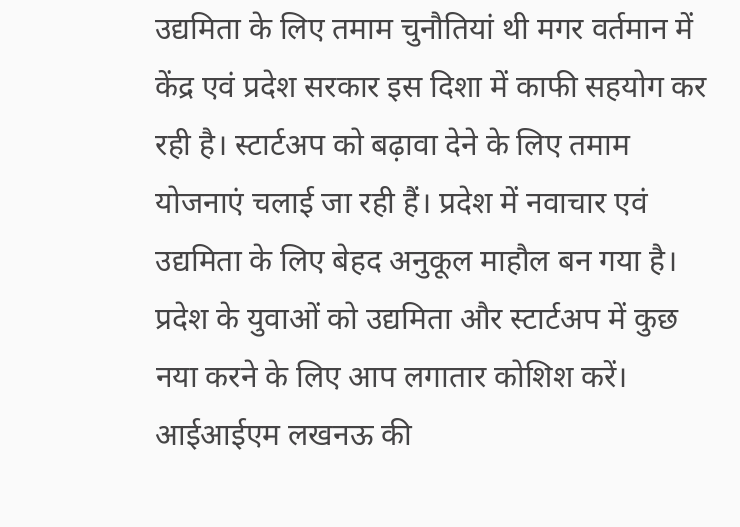उद्यमिता के लिए तमाम चुनौतियां थी मगर वर्तमान में केंद्र एवं प्रदेश सरकार इस दिशा में काफी सहयोग कर रही है। स्टार्टअप को बढ़ावा देने के लिए तमाम योजनाएं चलाई जा रही हैं। प्रदेश में नवाचार एवं उद्यमिता के लिए बेहद अनुकूल माहौल बन गया है। प्रदेश के युवाओं को उद्यमिता और स्टार्टअप में कुछ नया करने के लिए आप लगातार कोशिश करें।
आईआईएम लखनऊ की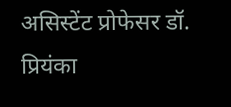असिस्टेंट प्रोफेसर डॉ. प्रियंका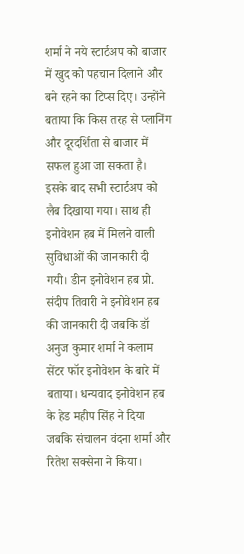शर्मा ने नये स्टार्टअप को बाजार में खुद को पहचान दिलाने और बने रहने का टिप्स दिए। उन्होंने बताया कि किस तरह से प्लानिंग और दूरदर्शिता से बाजार में सफल हुआ जा सकता है। इसके बाद सभी स्टार्टअप को लैब दिखाया गया। साथ ही इनोवेशन हब में मिलने वाली सुविधाओं की जानकारी दी गयी। डीन इनोवेशन हब प्रो. संदीप तिवारी ने इनोवेशन हब की जानकारी दी जबकि डॉ अनुज कुमार शर्मा ने कलाम सेंटर फॉर इनोवेशन के बारे में बताया। धन्यवाद इनोवेशन हब के हेड महीप सिंह ने दिया जबकि संचालन वंदना शर्मा और रितेश सक्सेना ने किया।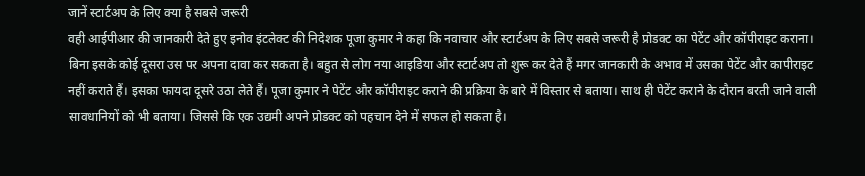जानें स्टार्टअप के लिए क्या है सबसे जरूरी
वही आईपीआर की जानकारी देते हुए इनोव इंटलेक्ट की निदेशक पूजा कुमार ने कहा कि नवाचार और स्टार्टअप के लिए सबसे जरूरी है प्रोडक्ट का पेटेंट और कॉपीराइट कराना। बिना इसके कोई दूसरा उस पर अपना दावा कर सकता है। बहुत से लोग नया आइडिया और स्टार्टअप तो शुरू कर देते हैं मगर जानकारी के अभाव में उसका पेटेंट और कापीराइट नहीं कराते हैं। इसका फायदा दूसरे उठा लेते हैं। पूजा कुमार ने पेटेंट और कॉपीराइट कराने की प्रक्रिया के बारे में विस्तार से बताया। साथ ही पेटेंट कराने के दौरान बरती जाने वाली सावधानियों को भी बताया। जिससे कि एक उद्यमी अपने प्रोडक्ट को पहचान देने में सफल हो सकता है।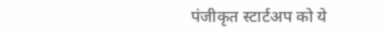पंजीकृत स्टार्टअप को ये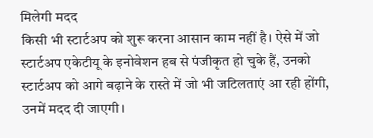मिलेगी मदद
किसी भी स्टार्टअप को शुरू करना आसान काम नहीं है। ऐसे में जो स्टार्टअप एकेटीयू के इनोवेशन हब से पंजीकृत हो चुके हैं, उनको स्टार्टअप को आगे बढ़ाने के रास्ते में जो भी जटिलताएं आ रही होंगी, उनमें मदद दी जाएगी।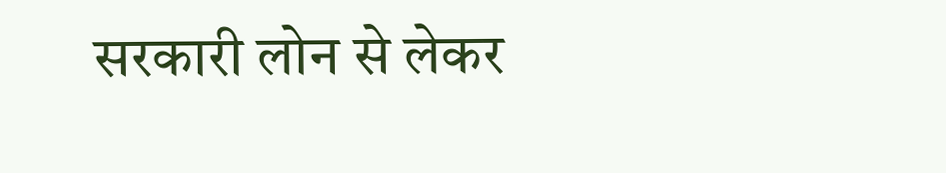सरकारी लोन से लेकर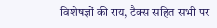विशेषज्ञों की राय, टैक्स सहित सभी पर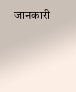जानकारी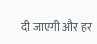दी जाएगी और हर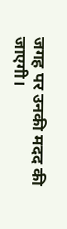जगह पर उनकी मदद की जाएगी।